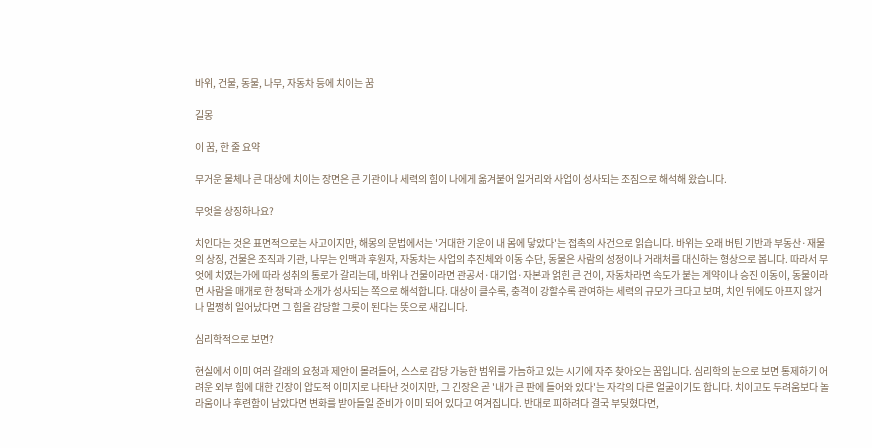바위, 건물, 동물, 나무, 자동차 등에 치이는 꿈

길몽

이 꿈, 한 줄 요약

무거운 물체나 큰 대상에 치이는 장면은 큰 기관이나 세력의 힘이 나에게 옮겨붙어 일거리와 사업이 성사되는 조짐으로 해석해 왔습니다.

무엇을 상징하나요?

치인다는 것은 표면적으로는 사고이지만, 해몽의 문법에서는 '거대한 기운이 내 몸에 닿았다'는 접촉의 사건으로 읽습니다. 바위는 오래 버틴 기반과 부동산·재물의 상징, 건물은 조직과 기관, 나무는 인맥과 후원자, 자동차는 사업의 추진체와 이동 수단, 동물은 사람의 성정이나 거래처를 대신하는 형상으로 봅니다. 따라서 무엇에 치였는가에 따라 성취의 통로가 갈리는데, 바위나 건물이라면 관공서·대기업·자본과 얽힌 큰 건이, 자동차라면 속도가 붙는 계약이나 승진 이동이, 동물이라면 사람을 매개로 한 청탁과 소개가 성사되는 쪽으로 해석합니다. 대상이 클수록, 충격이 강할수록 관여하는 세력의 규모가 크다고 보며, 치인 뒤에도 아프지 않거나 멀쩡히 일어났다면 그 힘을 감당할 그릇이 된다는 뜻으로 새깁니다.

심리학적으로 보면?

현실에서 이미 여러 갈래의 요청과 제안이 몰려들어, 스스로 감당 가능한 범위를 가늠하고 있는 시기에 자주 찾아오는 꿈입니다. 심리학의 눈으로 보면 통제하기 어려운 외부 힘에 대한 긴장이 압도적 이미지로 나타난 것이지만, 그 긴장은 곧 '내가 큰 판에 들어와 있다'는 자각의 다른 얼굴이기도 합니다. 치이고도 두려움보다 놀라움이나 후련함이 남았다면 변화를 받아들일 준비가 이미 되어 있다고 여겨집니다. 반대로 피하려다 결국 부딪혔다면,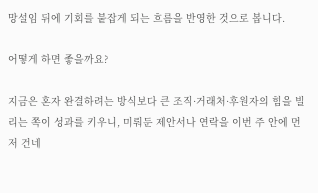망설임 뒤에 기회를 붙잡게 되는 흐름을 반영한 것으로 봅니다.

어떻게 하면 좋을까요?

지금은 혼자 완결하려는 방식보다 큰 조직·거래처·후원자의 힘을 빌리는 쪽이 성과를 키우니, 미뤄둔 제안서나 연락을 이번 주 안에 먼저 건네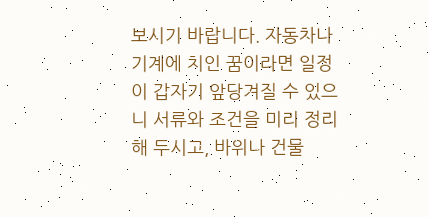보시기 바랍니다. 자동차나 기계에 치인 꿈이라면 일정이 갑자기 앞당겨질 수 있으니 서류와 조건을 미리 정리해 두시고, 바위나 건물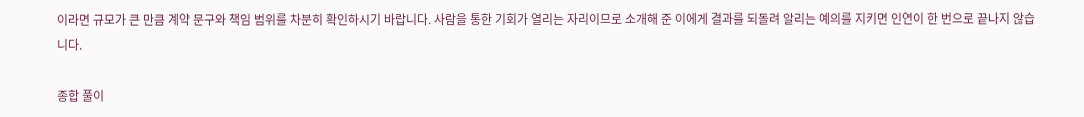이라면 규모가 큰 만큼 계약 문구와 책임 범위를 차분히 확인하시기 바랍니다. 사람을 통한 기회가 열리는 자리이므로 소개해 준 이에게 결과를 되돌려 알리는 예의를 지키면 인연이 한 번으로 끝나지 않습니다.

종합 풀이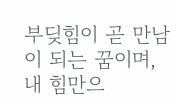부딪힘이 곧 만남이 되는 꿈이며, 내 힘만으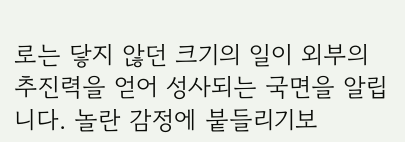로는 닿지 않던 크기의 일이 외부의 추진력을 얻어 성사되는 국면을 알립니다. 놀란 감정에 붙들리기보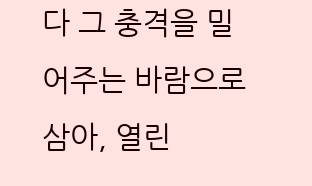다 그 충격을 밀어주는 바람으로 삼아, 열린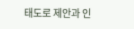태도로 제안과 인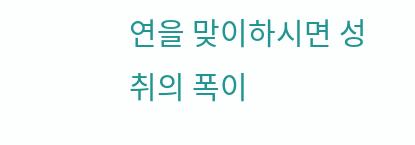연을 맞이하시면 성취의 폭이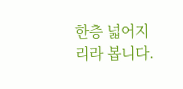한층 넓어지리라 봅니다.